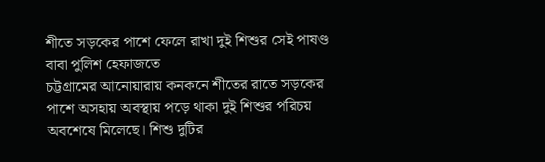শীতে সড়কের পাশে ফেলে রাখা দুই শিশুর সেই পাষণ্ড বাবা পুলিশ হেফাজতে
চট্টগ্রামের আনোয়ারায় কনকনে শীতের রাতে সড়কের পাশে অসহায় অবস্থায় পড়ে থাকা দুই শিশুর পরিচয় অবশেষে মিলেছে। শিশু দুটির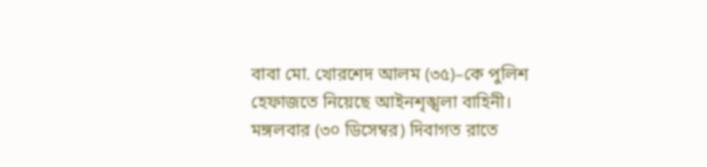বাবা মো. খোরশেদ আলম (৩৫)–কে পুলিশ হেফাজতে নিয়েছে আইনশৃঙ্খলা বাহিনী। মঙ্গলবার (৩০ ডিসেম্বর) দিবাগত রাতে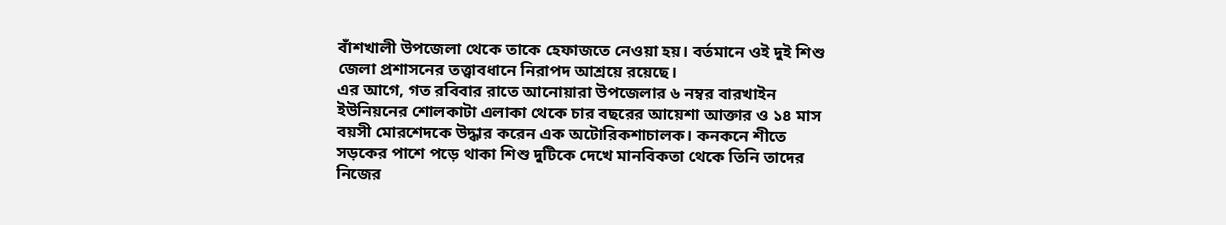বাঁশখালী উপজেলা থেকে তাকে হেফাজতে নেওয়া হয়। বর্তমানে ওই দুই শিশু জেলা প্রশাসনের তত্ত্বাবধানে নিরাপদ আশ্রয়ে রয়েছে।
এর আগে, গত রবিবার রাতে আনোয়ারা উপজেলার ৬ নম্বর বারখাইন ইউনিয়নের শোলকাটা এলাকা থেকে চার বছরের আয়েশা আক্তার ও ১৪ মাস বয়সী মোরশেদকে উদ্ধার করেন এক অটোরিকশাচালক। কনকনে শীতে সড়কের পাশে পড়ে থাকা শিশু দুটিকে দেখে মানবিকতা থেকে তিনি তাদের নিজের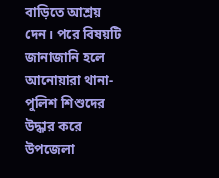বাড়িতে আশ্রয় দেন। পরে বিষয়টি জানাজানি হলে আনোয়ারা থানা-পুলিশ শিশুদের উদ্ধার করে উপজেলা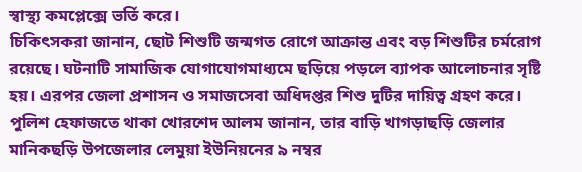স্বাস্থ্য কমপ্লেক্সে ভর্তি করে।
চিকিৎসকরা জানান, ছোট শিশুটি জন্মগত রোগে আক্রান্ত এবং বড় শিশুটির চর্মরোগ রয়েছে। ঘটনাটি সামাজিক যোগাযোগমাধ্যমে ছড়িয়ে পড়লে ব্যাপক আলোচনার সৃষ্টি হয়। এরপর জেলা প্রশাসন ও সমাজসেবা অধিদপ্তর শিশু দুটির দায়িত্ব গ্রহণ করে।
পুলিশ হেফাজতে থাকা খোরশেদ আলম জানান, তার বাড়ি খাগড়াছড়ি জেলার মানিকছড়ি উপজেলার লেমুয়া ইউনিয়নের ৯ নম্বর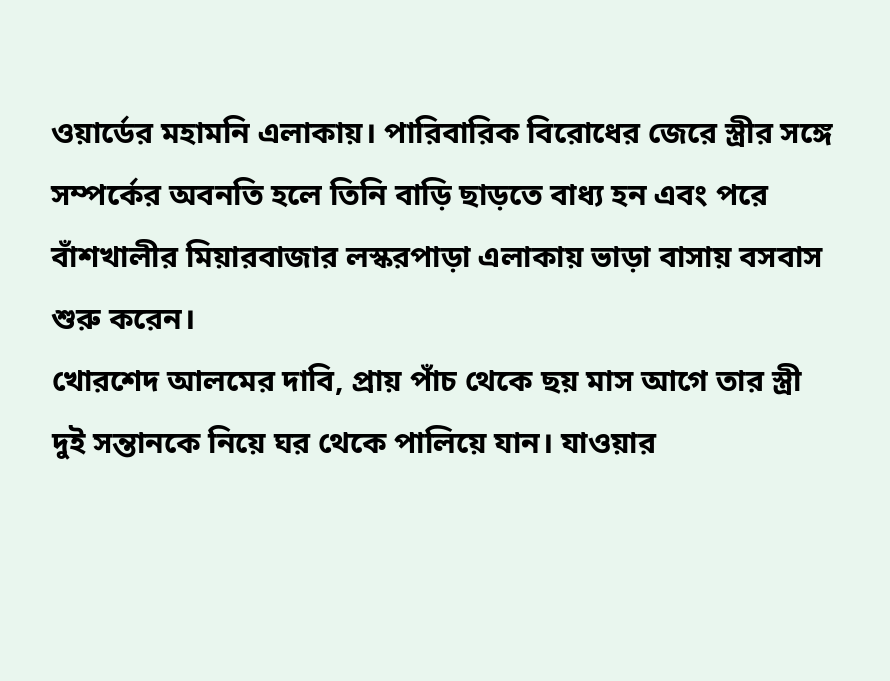ওয়ার্ডের মহামনি এলাকায়। পারিবারিক বিরোধের জেরে স্ত্রীর সঙ্গে সম্পর্কের অবনতি হলে তিনি বাড়ি ছাড়তে বাধ্য হন এবং পরে বাঁশখালীর মিয়ারবাজার লস্করপাড়া এলাকায় ভাড়া বাসায় বসবাস শুরু করেন।
খোরশেদ আলমের দাবি, প্রায় পাঁচ থেকে ছয় মাস আগে তার স্ত্রী দুই সন্তানকে নিয়ে ঘর থেকে পালিয়ে যান। যাওয়ার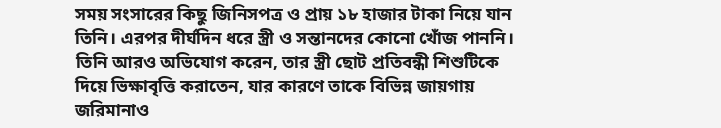সময় সংসারের কিছু জিনিসপত্র ও প্রায় ১৮ হাজার টাকা নিয়ে যান তিনি। এরপর দীর্ঘদিন ধরে স্ত্রী ও সন্তানদের কোনো খোঁজ পাননি। তিনি আরও অভিযোগ করেন, তার স্ত্রী ছোট প্রতিবন্ধী শিশুটিকে দিয়ে ভিক্ষাবৃত্তি করাতেন, যার কারণে তাকে বিভিন্ন জায়গায় জরিমানাও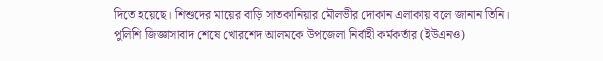দিতে হয়েছে। শিশুদের মায়ের বাড়ি সাতকানিয়ার মৌলভীর দোকান এলাকায় বলে জানান তিনি।
পুলিশি জিজ্ঞাসাবাদ শেষে খোরশেদ আলমকে উপজেলা নির্বাহী কর্মকর্তার (ইউএনও)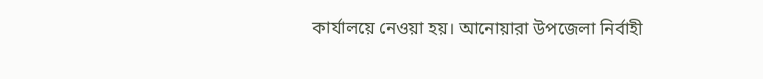কার্যালয়ে নেওয়া হয়। আনোয়ারা উপজেলা নির্বাহী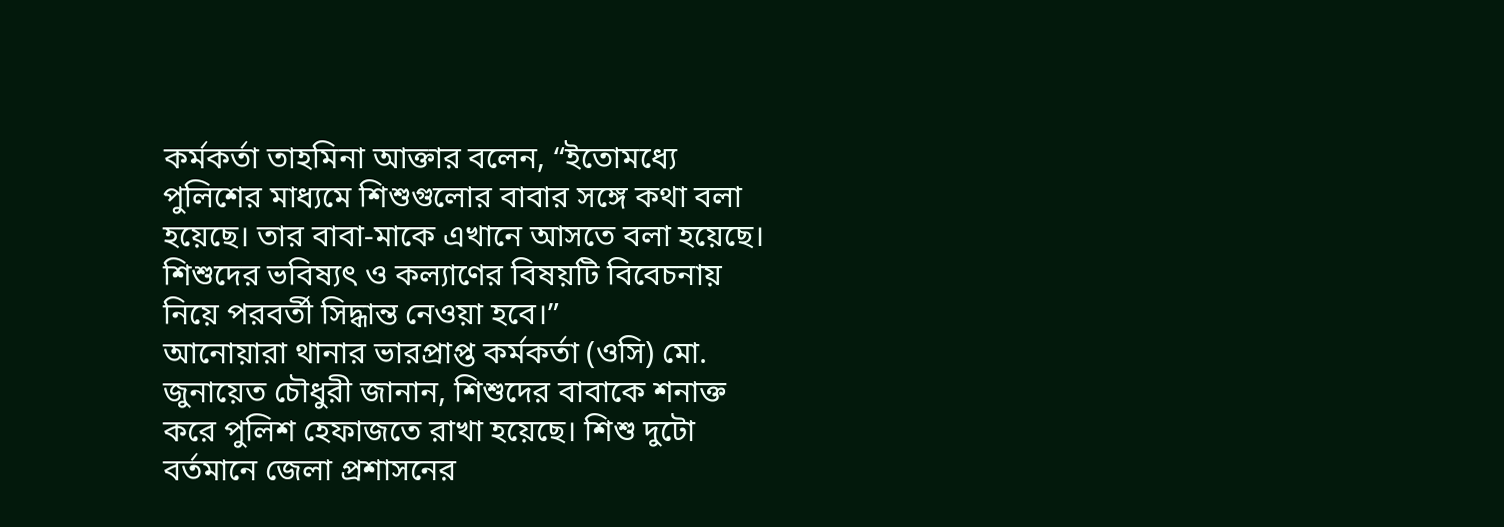কর্মকর্তা তাহমিনা আক্তার বলেন, “ইতোমধ্যে পুলিশের মাধ্যমে শিশুগুলোর বাবার সঙ্গে কথা বলা হয়েছে। তার বাবা-মাকে এখানে আসতে বলা হয়েছে। শিশুদের ভবিষ্যৎ ও কল্যাণের বিষয়টি বিবেচনায় নিয়ে পরবর্তী সিদ্ধান্ত নেওয়া হবে।”
আনোয়ারা থানার ভারপ্রাপ্ত কর্মকর্তা (ওসি) মো. জুনায়েত চৌধুরী জানান, শিশুদের বাবাকে শনাক্ত করে পুলিশ হেফাজতে রাখা হয়েছে। শিশু দুটো বর্তমানে জেলা প্রশাসনের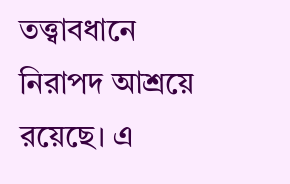তত্ত্বাবধানে নিরাপদ আশ্রয়ে রয়েছে। এ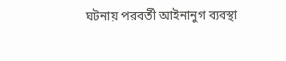ঘটনায় পরবর্তী আইনানুগ ব্যবস্থা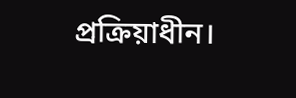প্রক্রিয়াধীন।